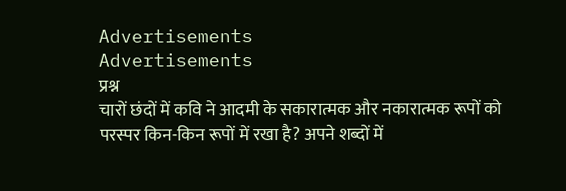Advertisements
Advertisements
प्रश्न
चारों छंदों में कवि ने आदमी के सकारात्मक और नकारात्मक रूपों को परस्पर किन-किन रूपों में रखा है? अपने शब्दों में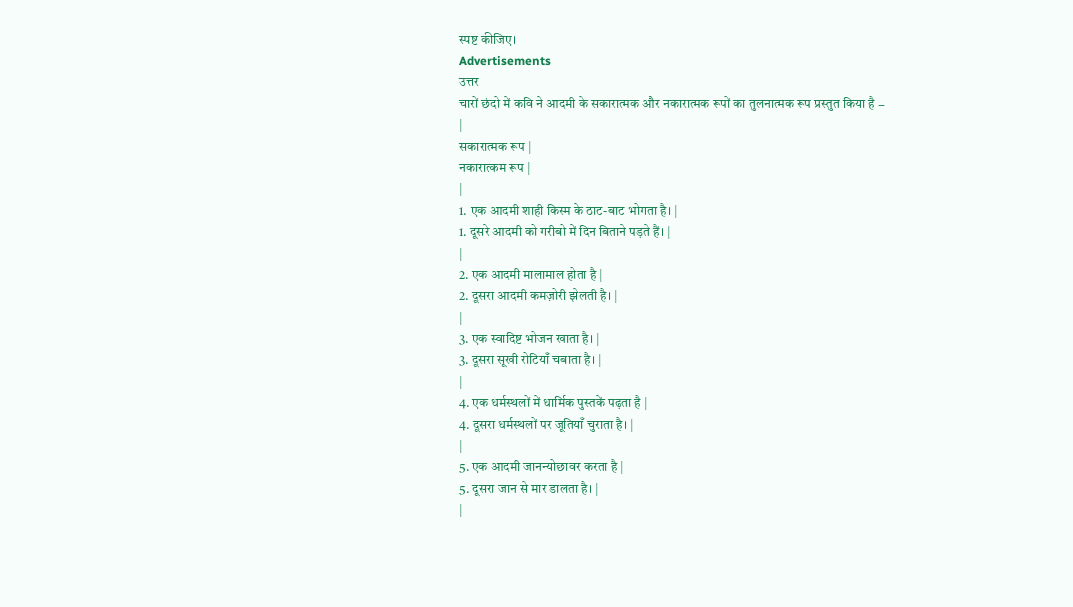स्पष्ट कीजिए।
Advertisements
उत्तर
चारों छंदो में कवि ने आदमी के सकारात्मक और नकारात्मक रूपों का तुलनात्मक रूप प्रस्तुत किया है −
|
सकारात्मक रूप |
नकारात्कम रूप |
|
1. एक आदमी शाही किस्म के ठाट-बाट भोगता है। |
1. दूसरे आदमी को गरीबो में दिन बिताने पड़ते हैं। |
|
2. एक आदमी मालामाल होता है |
2. दूसरा आदमी कमज़ोरी झेलती है। |
|
3. एक स्वादिष्ट भोजन खाता है। |
3. दूसरा सूखी रोटियाँ चबाता है। |
|
4. एक धर्मस्थलों में धार्मिक पुस्तकें पढ़ता है |
4. दूसरा धर्मस्थलों पर जूतियाँ चुराता है। |
|
5. एक आदमी जानन्योछावर करता है |
5. दूसरा जान से मार डालता है। |
|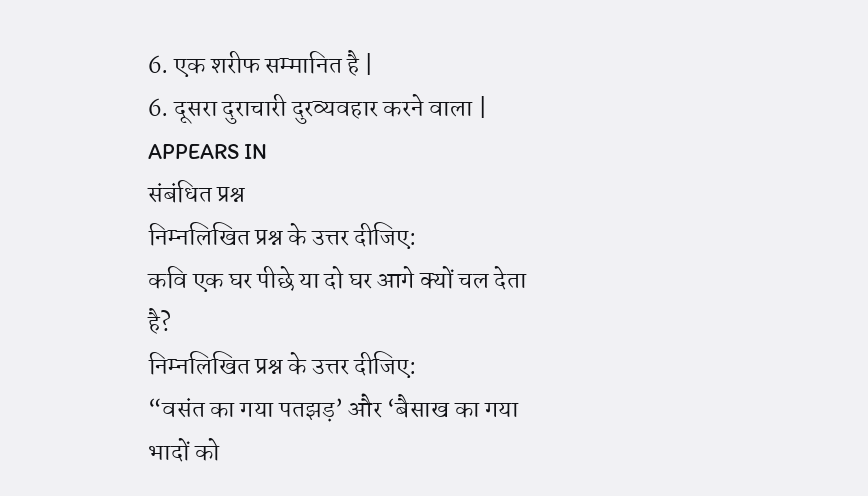6. एक शरीफ सम्मानित है |
6. दूसरा दुराचारी दुरव्यवहार करने वाला |
APPEARS IN
संबंधित प्रश्न
निम्नलिखित प्रश्न के उत्तर दीजिए:
कवि एक घर पीछे या दो घर आगे क्यों चल देता है?
निम्नलिखित प्रश्न के उत्तर दीजिए:
“वसंत का गया पतझड़’ और ‘बैसाख का गया भादों को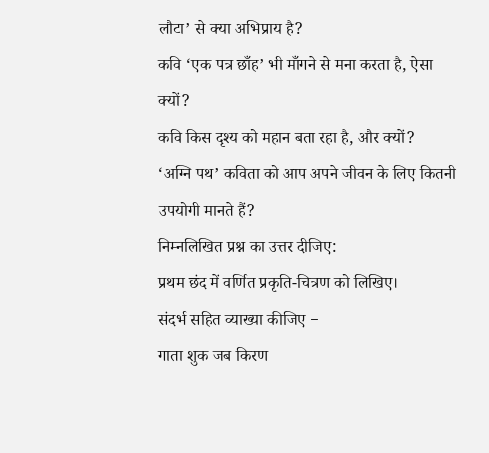लौटा’ से क्या अभिप्राय है?
कवि ‘एक पत्र छाँह’ भी माँगने से मना करता है, ऐसा क्यों?
कवि किस दृश्य को महान बता रहा है, और क्यों?
‘अग्नि पथ’ कविता को आप अपने जीवन के लिए कितनी उपयोगी मानते हैं?
निम्नलिखित प्रश्न का उत्तर दीजिए:
प्रथम छंद में वर्णित प्रकृति-चित्रण को लिखिए।
संदर्भ सहित व्याख्या कीजिए −
गाता शुक जब किरण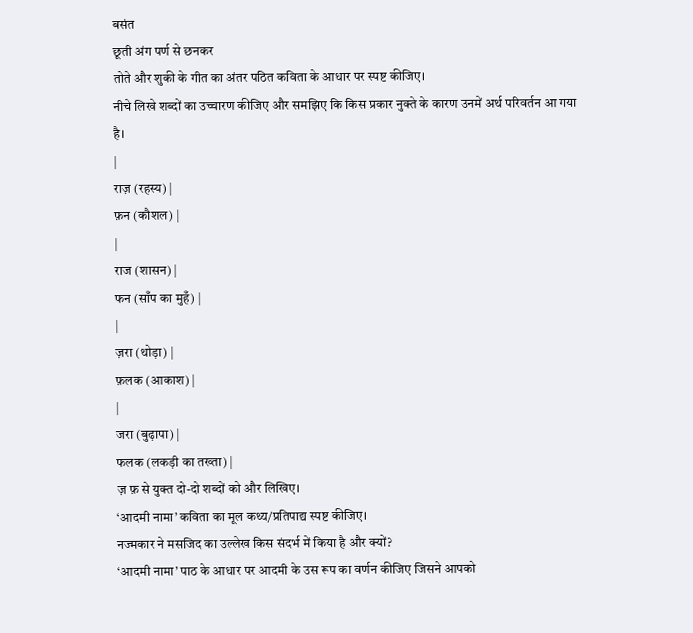बसंत
छूती अंग पर्ण से छनकर
तोते और शुकी के गीत का अंतर पठित कविता के आधार पर स्पष्ट कीजिए।
नीचे लिखे शब्दों का उच्चारण कीजिए और समझिए कि किस प्रकार नुक्ते के कारण उनमें अर्थ परिवर्तन आ गया है।
|
राज़ (रहस्य) |
फ़न (कौशल) |
|
राज (शासन) |
फन (साँप का मुहँ) |
|
ज़रा (थोड़ा) |
फ़लक (आकाश) |
|
जरा (बुढ़ापा) |
फलक (लकड़ी का तख्ता) |
ज़ फ़ से युक्त दो-दो शब्दों को और लिखिए।
‘आदमी नामा’ कविता का मूल कथ्य/प्रतिपाद्य स्पष्ट कीजिए।
नज्मकार ने मसजिद का उल्लेख किस संदर्भ में किया है और क्यों?
‘आदमी नामा’ पाठ के आधार पर आदमी के उस रूप का वर्णन कीजिए जिसने आपको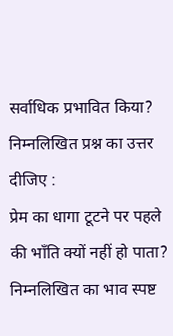सर्वाधिक प्रभावित किया?
निम्नलिखित प्रश्न का उत्तर दीजिए :
प्रेम का धागा टूटने पर पहले की भाँति क्यों नहीं हो पाता?
निम्नलिखित का भाव स्पष्ट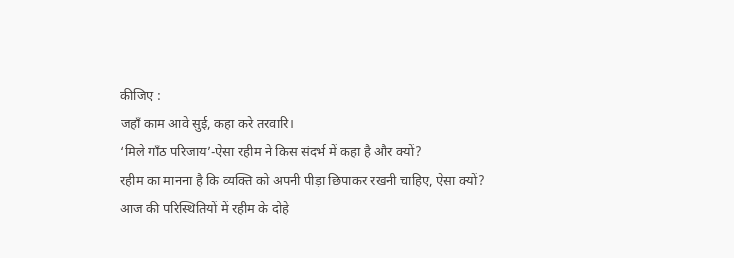कीजिए :
जहाँ काम आवे सुई, कहा करे तरवारि।
‘मिले गाँठ परिजाय’-ऐसा रहीम ने किस संदर्भ में कहा है और क्यों?
रहीम का मानना है कि व्यक्ति को अपनी पीड़ा छिपाकर रखनी चाहिए, ऐसा क्यों?
आज की परिस्थितियों में रहीम के दोहे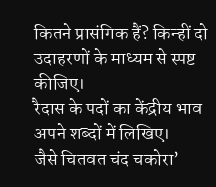कितने प्रासंगिक हैं? किन्हीं दो उदाहरणों के माध्यम से स्पष्ट कीजिए।
रैदास के पदों का केंद्रीय भाव अपने शब्दों में लिखिए।
जैसे चितवत चंद चकोरा’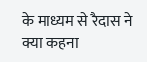के माध्यम से रैदास ने क्या कहना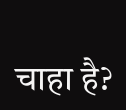चाहा है?